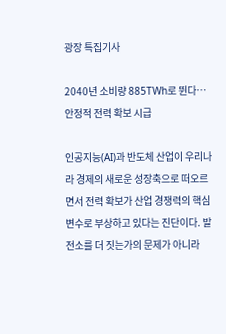광장 특집기사

2040년 소비량 885TWh로 뛴다…안정적 전력 확보 시급

인공지능(AI)과 반도체 산업이 우리나라 경제의 새로운 성장축으로 떠오르면서 전력 확보가 산업 경쟁력의 핵심 변수로 부상하고 있다는 진단이다. 발전소를 더 짓는가의 문제가 아니라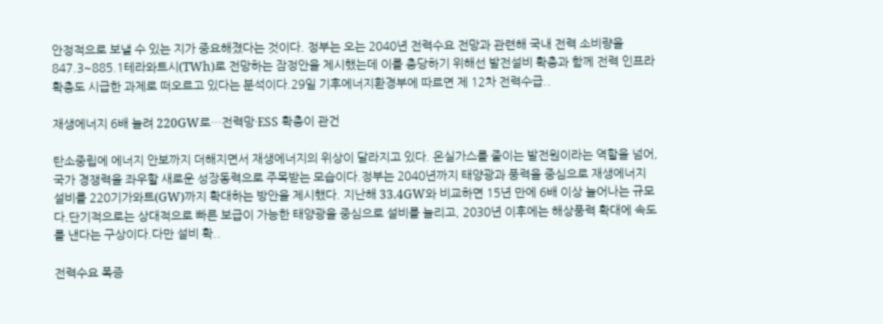안정적으로 보낼 수 있는 지가 중요해졌다는 것이다. 정부는 오는 2040년 전력수요 전망과 관련해 국내 전력 소비량을 847.3~885.1테라와트시(TWh)로 전망하는 잠정안을 제시했는데 이를 충당하기 위해선 발전설비 확충과 함께 전력 인프라 확충도 시급한 과제로 떠오르고 있다는 분석이다.29일 기후에너지환경부에 따르면 제 12차 전력수급..

재생에너지 6배 늘려 220GW로…전력망·ESS 확충이 관건

탄소중립에 에너지 안보까지 더해지면서 재생에너지의 위상이 달라지고 있다. 온실가스를 줄이는 발전원이라는 역할을 넘어, 국가 경쟁력을 좌우할 새로운 성장동력으로 주목받는 모습이다.정부는 2040년까지 태양광과 풍력을 중심으로 재생에너지 설비를 220기가와트(GW)까지 확대하는 방안을 제시했다. 지난해 33.4GW와 비교하면 15년 만에 6배 이상 늘어나는 규모다.단기적으로는 상대적으로 빠른 보급이 가능한 태양광을 중심으로 설비를 늘리고, 2030년 이후에는 해상풍력 확대에 속도를 낸다는 구상이다.다만 설비 확..

전력수요 폭증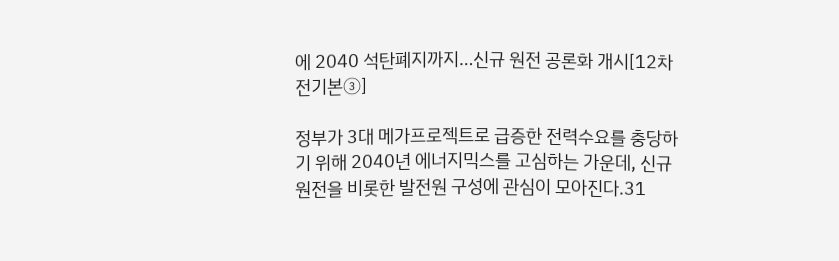에 2040 석탄폐지까지…신규 원전 공론화 개시[12차 전기본③]

정부가 3대 메가프로젝트로 급증한 전력수요를 충당하기 위해 2040년 에너지믹스를 고심하는 가운데, 신규 원전을 비롯한 발전원 구성에 관심이 모아진다.31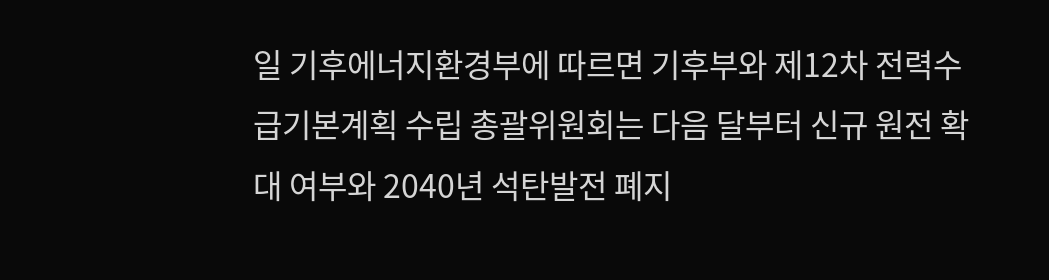일 기후에너지환경부에 따르면 기후부와 제12차 전력수급기본계획 수립 총괄위원회는 다음 달부터 신규 원전 확대 여부와 2040년 석탄발전 폐지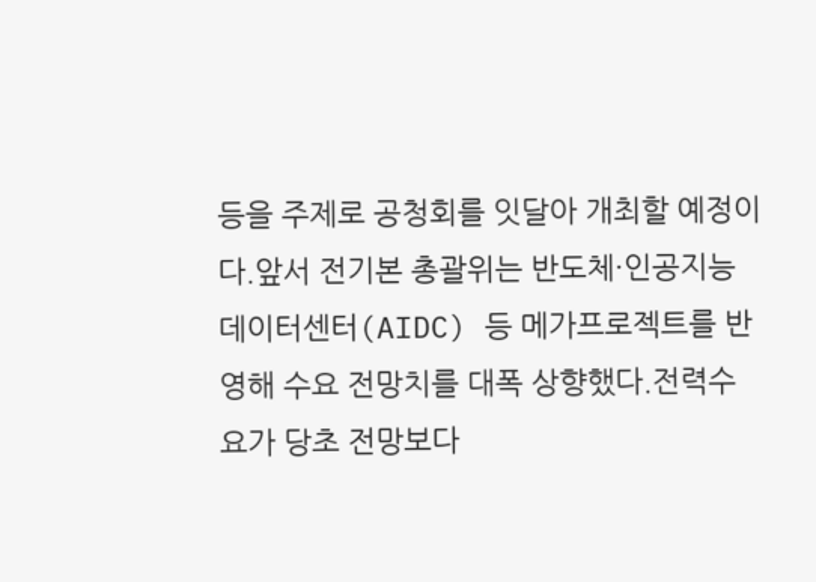등을 주제로 공청회를 잇달아 개최할 예정이다.앞서 전기본 총괄위는 반도체·인공지능 데이터센터(AIDC) 등 메가프로젝트를 반영해 수요 전망치를 대폭 상향했다.전력수요가 당초 전망보다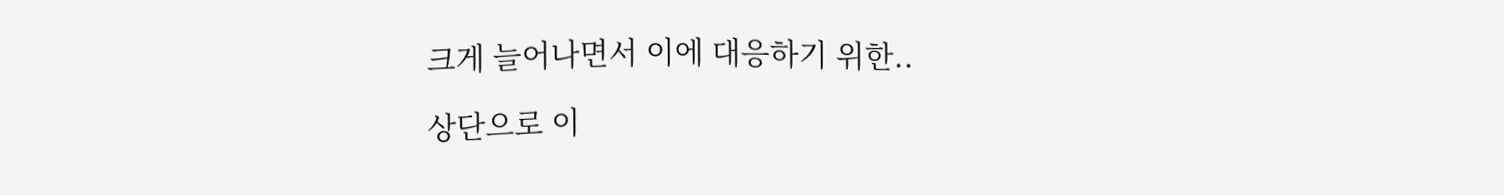크게 늘어나면서 이에 대응하기 위한..

상단으로 이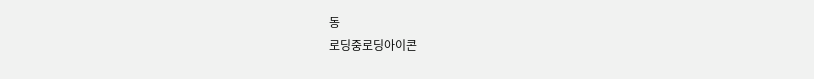동
로딩중로딩아이콘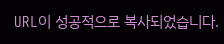URL이 성공적으로 복사되었습니다.